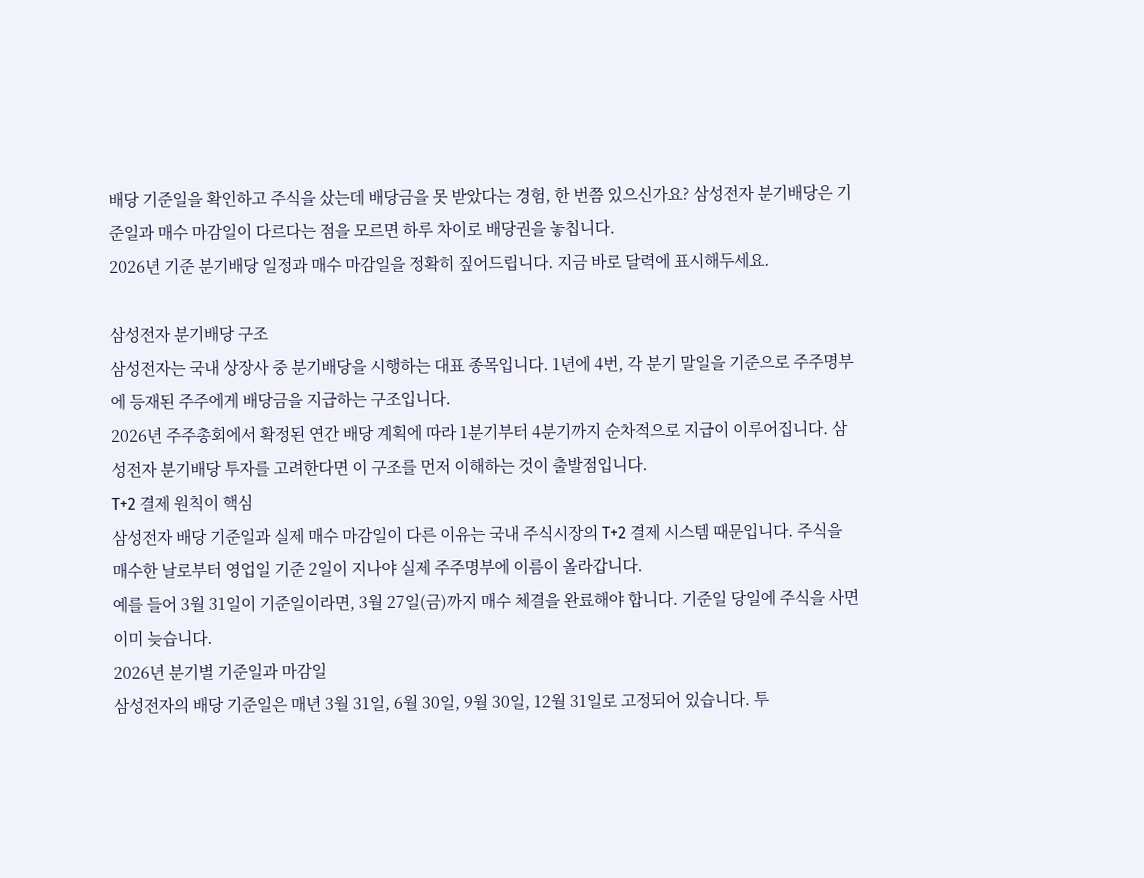배당 기준일을 확인하고 주식을 샀는데 배당금을 못 받았다는 경험, 한 번쯤 있으신가요? 삼성전자 분기배당은 기준일과 매수 마감일이 다르다는 점을 모르면 하루 차이로 배당권을 놓칩니다.
2026년 기준 분기배당 일정과 매수 마감일을 정확히 짚어드립니다. 지금 바로 달력에 표시해두세요.

삼성전자 분기배당 구조
삼성전자는 국내 상장사 중 분기배당을 시행하는 대표 종목입니다. 1년에 4번, 각 분기 말일을 기준으로 주주명부에 등재된 주주에게 배당금을 지급하는 구조입니다.
2026년 주주총회에서 확정된 연간 배당 계획에 따라 1분기부터 4분기까지 순차적으로 지급이 이루어집니다. 삼성전자 분기배당 투자를 고려한다면 이 구조를 먼저 이해하는 것이 출발점입니다.
T+2 결제 원칙이 핵심
삼성전자 배당 기준일과 실제 매수 마감일이 다른 이유는 국내 주식시장의 T+2 결제 시스템 때문입니다. 주식을 매수한 날로부터 영업일 기준 2일이 지나야 실제 주주명부에 이름이 올라갑니다.
예를 들어 3월 31일이 기준일이라면, 3월 27일(금)까지 매수 체결을 완료해야 합니다. 기준일 당일에 주식을 사면 이미 늦습니다.
2026년 분기별 기준일과 마감일
삼성전자의 배당 기준일은 매년 3월 31일, 6월 30일, 9월 30일, 12월 31일로 고정되어 있습니다. 투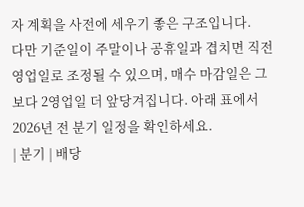자 계획을 사전에 세우기 좋은 구조입니다.
다만 기준일이 주말이나 공휴일과 겹치면 직전 영업일로 조정될 수 있으며, 매수 마감일은 그보다 2영업일 더 앞당겨집니다. 아래 표에서 2026년 전 분기 일정을 확인하세요.
| 분기 | 배당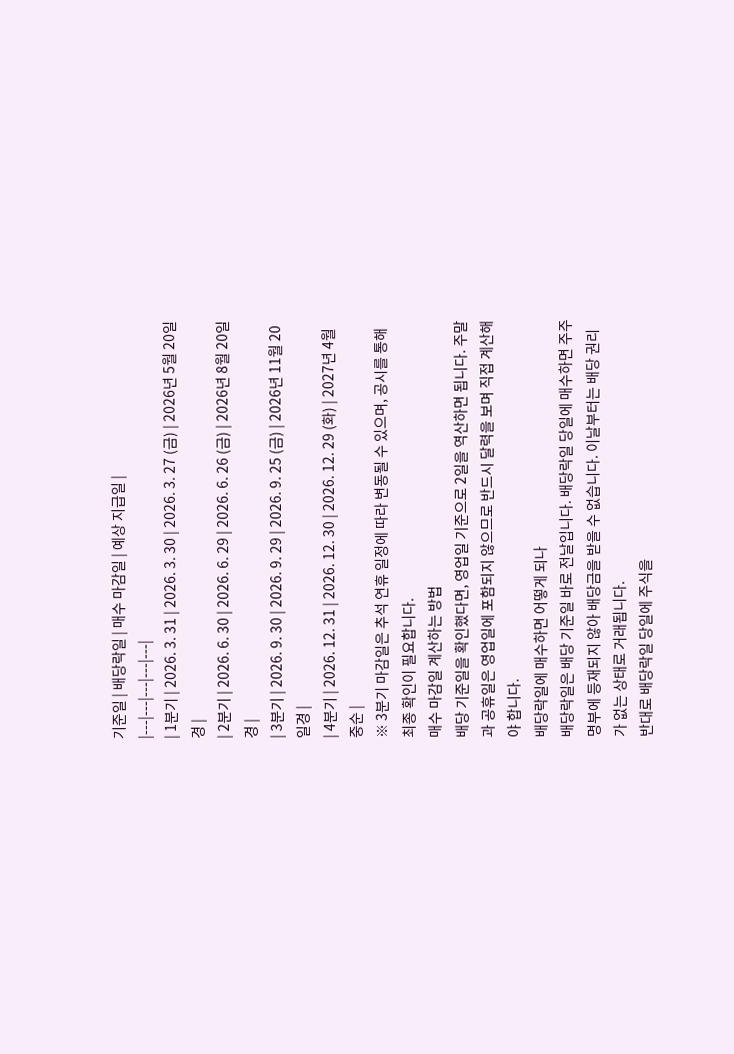기준일 | 배당락일 | 매수 마감일 | 예상 지급일 |
|---|---|---|---|---|
| 1분기 | 2026. 3. 31 | 2026. 3. 30 | 2026. 3. 27 (금) | 2026년 5월 20일경 |
| 2분기 | 2026. 6. 30 | 2026. 6. 29 | 2026. 6. 26 (금) | 2026년 8월 20일경 |
| 3분기 | 2026. 9. 30 | 2026. 9. 29 | 2026. 9. 25 (금) | 2026년 11월 20일경 |
| 4분기 | 2026. 12. 31 | 2026. 12. 30 | 2026. 12. 29 (화) | 2027년 4월 중순 |
※ 3분기 마감일은 추석 연휴 일정에 따라 변동될 수 있으며, 공시를 통해 최종 확인이 필요합니다.
매수 마감일 계산하는 방법
배당 기준일을 확인했다면, 영업일 기준으로 2일을 역산하면 됩니다. 주말과 공휴일은 영업일에 포함되지 않으므로 반드시 달력을 보며 직접 계산해야 합니다.
배당락일에 매수하면 어떻게 되나
배당락일은 배당 기준일 바로 전날입니다. 배당락일 당일에 매수하면 주주명부에 등재되지 않아 배당금을 받을 수 없습니다. 이날부터는 배당 권리가 없는 상태로 거래됩니다.
반대로 배당락일 당일에 주식을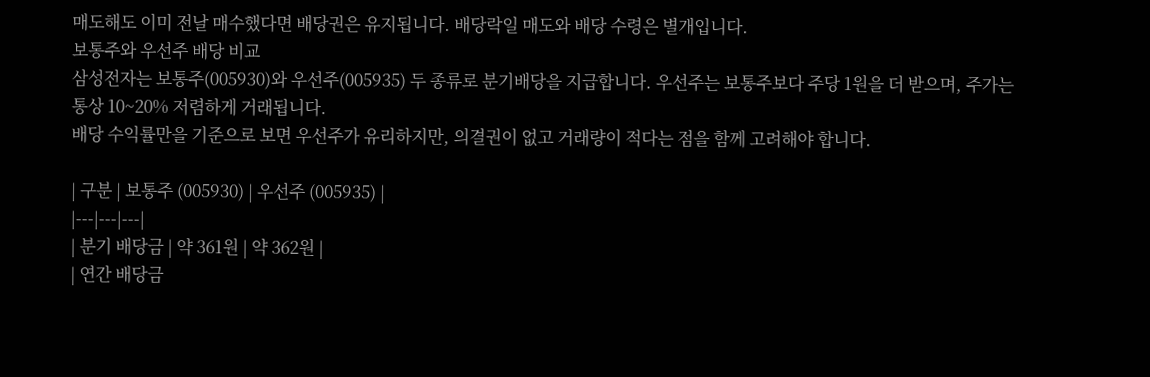매도해도 이미 전날 매수했다면 배당권은 유지됩니다. 배당락일 매도와 배당 수령은 별개입니다.
보통주와 우선주 배당 비교
삼성전자는 보통주(005930)와 우선주(005935) 두 종류로 분기배당을 지급합니다. 우선주는 보통주보다 주당 1원을 더 받으며, 주가는 통상 10~20% 저렴하게 거래됩니다.
배당 수익률만을 기준으로 보면 우선주가 유리하지만, 의결권이 없고 거래량이 적다는 점을 함께 고려해야 합니다.

| 구분 | 보통주 (005930) | 우선주 (005935) |
|---|---|---|
| 분기 배당금 | 약 361원 | 약 362원 |
| 연간 배당금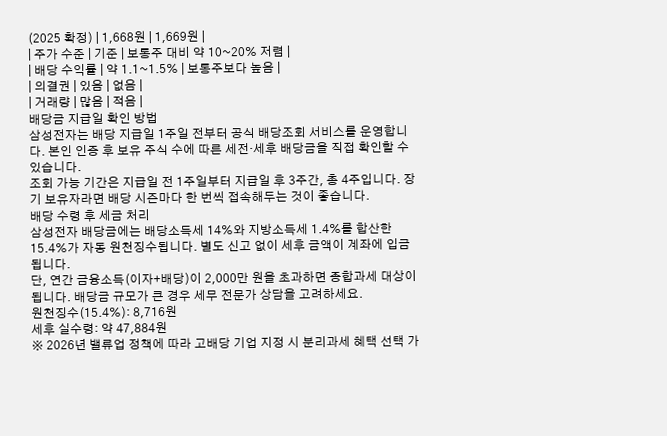(2025 확정) | 1,668원 | 1,669원 |
| 주가 수준 | 기준 | 보통주 대비 약 10~20% 저렴 |
| 배당 수익률 | 약 1.1~1.5% | 보통주보다 높음 |
| 의결권 | 있음 | 없음 |
| 거래량 | 많음 | 적음 |
배당금 지급일 확인 방법
삼성전자는 배당 지급일 1주일 전부터 공식 배당조회 서비스를 운영합니다. 본인 인증 후 보유 주식 수에 따른 세전·세후 배당금을 직접 확인할 수 있습니다.
조회 가능 기간은 지급일 전 1주일부터 지급일 후 3주간, 총 4주입니다. 장기 보유자라면 배당 시즌마다 한 번씩 접속해두는 것이 좋습니다.
배당 수령 후 세금 처리
삼성전자 배당금에는 배당소득세 14%와 지방소득세 1.4%를 합산한 15.4%가 자동 원천징수됩니다. 별도 신고 없이 세후 금액이 계좌에 입금됩니다.
단, 연간 금융소득(이자+배당)이 2,000만 원을 초과하면 종합과세 대상이 됩니다. 배당금 규모가 큰 경우 세무 전문가 상담을 고려하세요.
원천징수(15.4%): 8,716원
세후 실수령: 약 47,884원
※ 2026년 밸류업 정책에 따라 고배당 기업 지정 시 분리과세 혜택 선택 가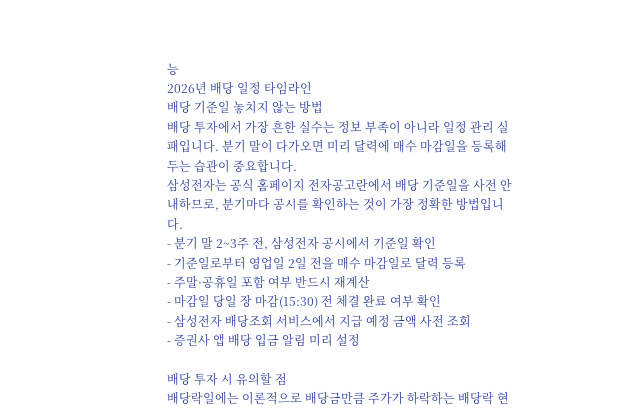능
2026년 배당 일정 타임라인
배당 기준일 놓치지 않는 방법
배당 투자에서 가장 흔한 실수는 정보 부족이 아니라 일정 관리 실패입니다. 분기 말이 다가오면 미리 달력에 매수 마감일을 등록해두는 습관이 중요합니다.
삼성전자는 공식 홈페이지 전자공고란에서 배당 기준일을 사전 안내하므로, 분기마다 공시를 확인하는 것이 가장 정확한 방법입니다.
- 분기 말 2~3주 전, 삼성전자 공시에서 기준일 확인
- 기준일로부터 영업일 2일 전을 매수 마감일로 달력 등록
- 주말·공휴일 포함 여부 반드시 재계산
- 마감일 당일 장 마감(15:30) 전 체결 완료 여부 확인
- 삼성전자 배당조회 서비스에서 지급 예정 금액 사전 조회
- 증권사 앱 배당 입금 알림 미리 설정

배당 투자 시 유의할 점
배당락일에는 이론적으로 배당금만큼 주가가 하락하는 배당락 현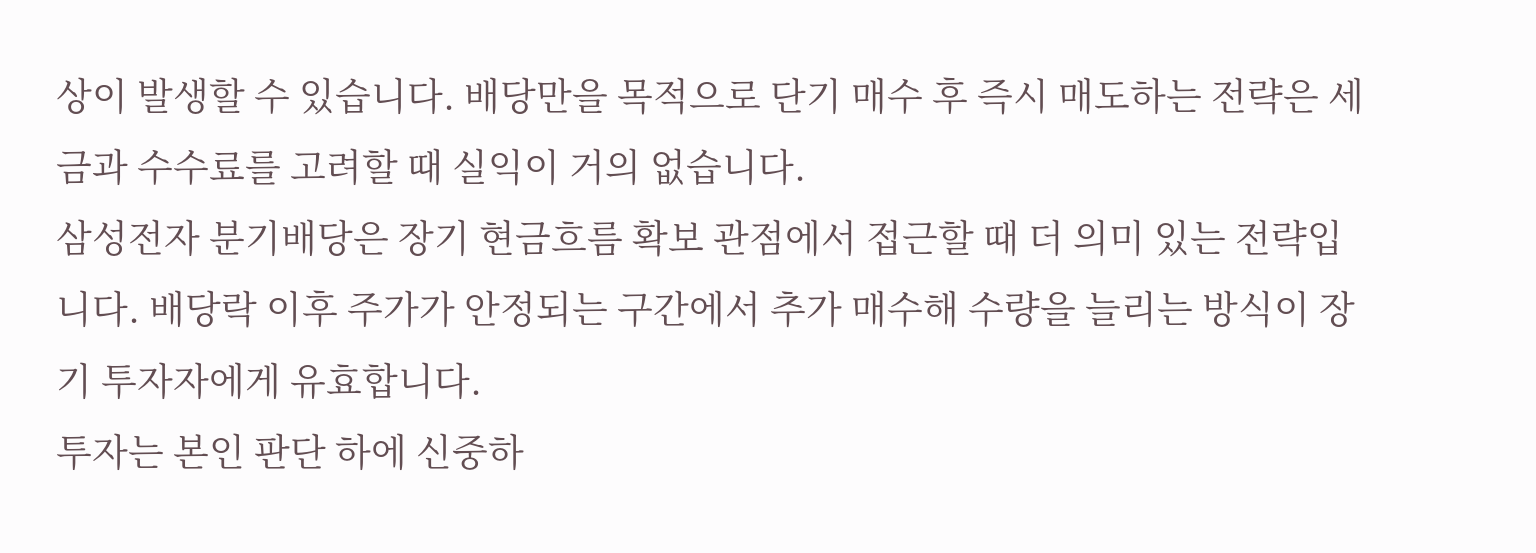상이 발생할 수 있습니다. 배당만을 목적으로 단기 매수 후 즉시 매도하는 전략은 세금과 수수료를 고려할 때 실익이 거의 없습니다.
삼성전자 분기배당은 장기 현금흐름 확보 관점에서 접근할 때 더 의미 있는 전략입니다. 배당락 이후 주가가 안정되는 구간에서 추가 매수해 수량을 늘리는 방식이 장기 투자자에게 유효합니다.
투자는 본인 판단 하에 신중하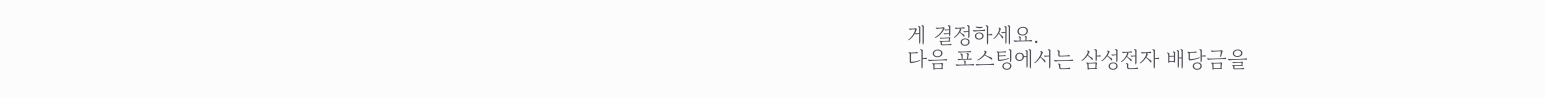게 결정하세요.
다음 포스팅에서는 삼성전자 배당금을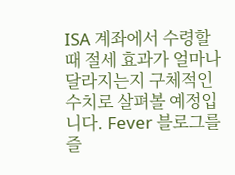ISA 계좌에서 수령할 때 절세 효과가 얼마나 달라지는지 구체적인 수치로 살펴볼 예정입니다. Fever 블로그를 즐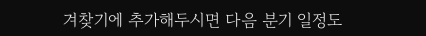겨찾기에 추가해두시면 다음 분기 일정도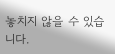놓치지 않을 수 있습니다.